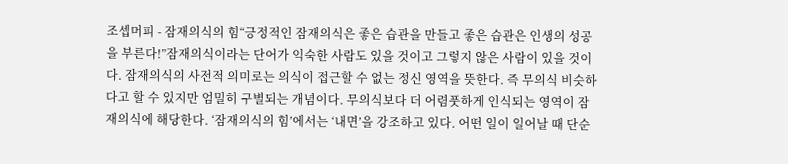조셉머피 - 잠재의식의 힘“긍정적인 잠재의식은 좋은 습관을 만들고 좋은 습관은 인생의 성공을 부른다!”잠재의식이라는 단어가 익숙한 사람도 있을 것이고 그렇지 않은 사람이 있을 것이다. 잠재의식의 사전적 의미로는 의식이 접근할 수 없는 정신 영역을 뜻한다. 즉 무의식 비슷하다고 할 수 있지만 엄밀히 구별되는 개념이다. 무의식보다 더 어렴풋하게 인식되는 영역이 잠재의식에 해당한다. ‘잠재의식의 힘’에서는 ‘내면’을 강조하고 있다. 어떤 일이 일어날 때 단순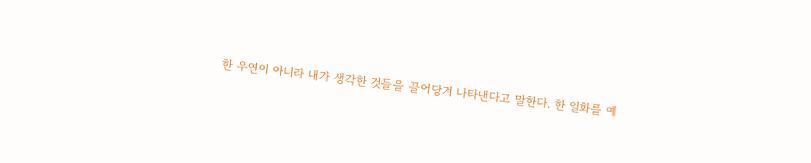한 우연이 아니라 내가 생각한 것들을 끌어당겨 나타낸다고 말한다. 한 일화를 예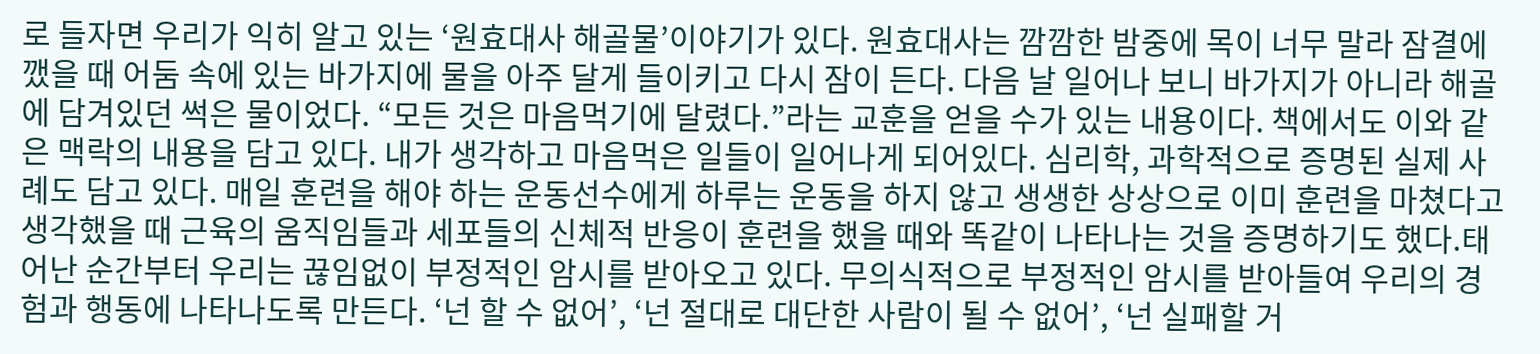로 들자면 우리가 익히 알고 있는 ‘원효대사 해골물’이야기가 있다. 원효대사는 깜깜한 밤중에 목이 너무 말라 잠결에 깼을 때 어둠 속에 있는 바가지에 물을 아주 달게 들이키고 다시 잠이 든다. 다음 날 일어나 보니 바가지가 아니라 해골에 담겨있던 썩은 물이었다. “모든 것은 마음먹기에 달렸다.”라는 교훈을 얻을 수가 있는 내용이다. 책에서도 이와 같은 맥락의 내용을 담고 있다. 내가 생각하고 마음먹은 일들이 일어나게 되어있다. 심리학, 과학적으로 증명된 실제 사례도 담고 있다. 매일 훈련을 해야 하는 운동선수에게 하루는 운동을 하지 않고 생생한 상상으로 이미 훈련을 마쳤다고 생각했을 때 근육의 움직임들과 세포들의 신체적 반응이 훈련을 했을 때와 똑같이 나타나는 것을 증명하기도 했다.태어난 순간부터 우리는 끊임없이 부정적인 암시를 받아오고 있다. 무의식적으로 부정적인 암시를 받아들여 우리의 경험과 행동에 나타나도록 만든다. ‘넌 할 수 없어’, ‘넌 절대로 대단한 사람이 될 수 없어’, ‘넌 실패할 거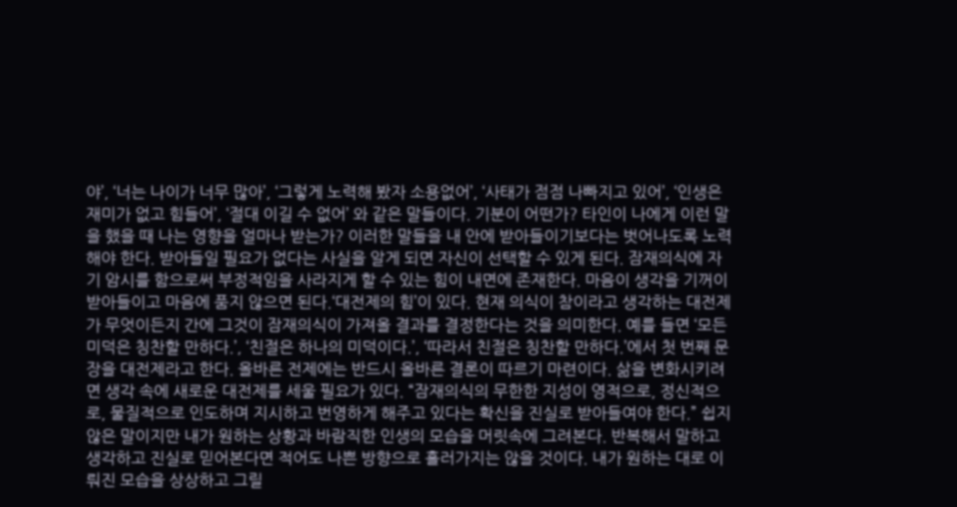야’, ‘너는 나이가 너무 많아’, ‘그렇게 노력해 봤자 소용없어’, ‘사태가 점점 나빠지고 있어’, ‘인생은 재미가 없고 힘들어’, ‘절대 이길 수 없어’ 와 같은 말들이다. 기분이 어떤가? 타인이 나에게 이런 말을 했을 때 나는 영향을 얼마나 받는가? 이러한 말들을 내 안에 받아들이기보다는 벗어나도록 노력해야 한다. 받아들일 필요가 없다는 사실을 알게 되면 자신이 선택할 수 있게 된다. 잠재의식에 자기 암시를 함으로써 부정적임을 사라지게 할 수 있는 힘이 내면에 존재한다. 마음이 생각을 기꺼이 받아들이고 마음에 품지 않으면 된다.‘대전제의 힘’이 있다. 현재 의식이 참이라고 생각하는 대전제가 무엇이든지 간에 그것이 잠재의식이 가져올 결과를 결정한다는 것을 의미한다. 예를 들면 ‘모든 미덕은 칭찬할 만하다.’, ‘친절은 하나의 미덕이다.’, ‘따라서 친절은 칭찬할 만하다.’에서 첫 번째 문장을 대전제라고 한다. 올바른 전제에는 반드시 올바른 결론이 따르기 마련이다. 삶을 변화시키려면 생각 속에 새로운 대전제를 세울 필요가 있다. “잠재의식의 무한한 지성이 영적으로, 정신적으로, 물질적으로 인도하며 지시하고 번영하게 해주고 있다는 확신을 진실로 받아들여야 한다.” 쉽지 않은 말이지만 내가 원하는 상황과 바람직한 인생의 모습을 머릿속에 그려본다. 반복해서 말하고 생각하고 진실로 믿어본다면 적어도 나쁜 방향으로 흘러가지는 않을 것이다. 내가 원하는 대로 이뤄진 모습을 상상하고 그릴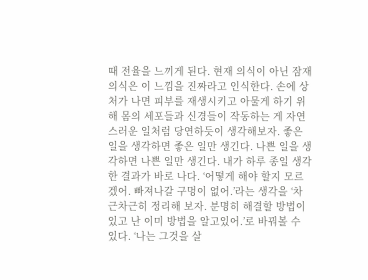때 전율을 느끼게 된다. 현재 의식이 아닌 잠재의식은 이 느낌을 진짜라고 인식한다. 손에 상처가 나면 피부를 재생시키고 아물게 하기 위해 몸의 세포들과 신경들이 작동하는 게 자연스러운 일처럼 당연하듯이 생각해보자. 좋은 일을 생각하면 좋은 일만 생긴다. 나쁜 일을 생각하면 나쁜 일만 생긴다. 내가 하루 종일 생각한 결과가 바로 나다. ‘어떻게 해야 할지 모르겠어. 빠져나갈 구멍이 없어.’라는 생각을 ‘차근차근히 정리해 보자. 분명히 해결할 방법이 있고 난 이미 방법을 알고있어.’로 바꿔볼 수 있다. ‘나는 그것을 살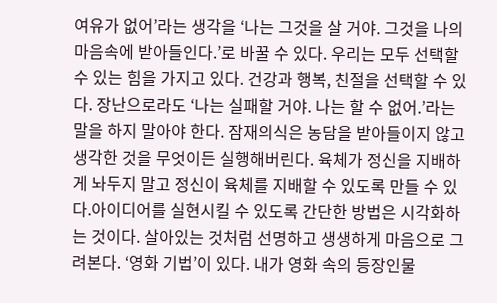여유가 없어’라는 생각을 ‘나는 그것을 살 거야. 그것을 나의 마음속에 받아들인다.’로 바꿀 수 있다. 우리는 모두 선택할 수 있는 힘을 가지고 있다. 건강과 행복, 친절을 선택할 수 있다. 장난으로라도 ‘나는 실패할 거야. 나는 할 수 없어.’라는 말을 하지 말아야 한다. 잠재의식은 농담을 받아들이지 않고 생각한 것을 무엇이든 실행해버린다. 육체가 정신을 지배하게 놔두지 말고 정신이 육체를 지배할 수 있도록 만들 수 있다.아이디어를 실현시킬 수 있도록 간단한 방법은 시각화하는 것이다. 살아있는 것처럼 선명하고 생생하게 마음으로 그려본다. ‘영화 기법’이 있다. 내가 영화 속의 등장인물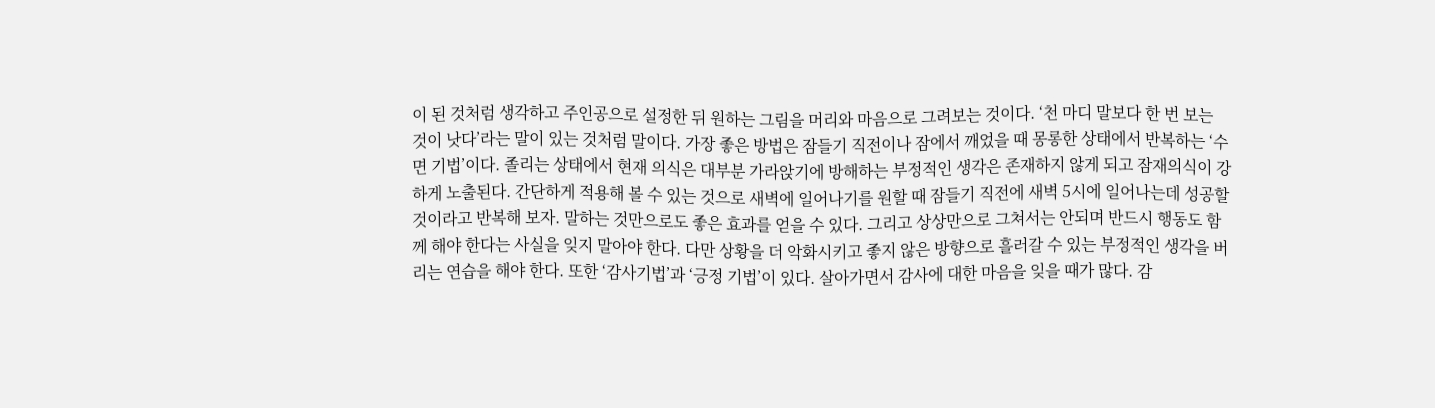이 된 것처럼 생각하고 주인공으로 설정한 뒤 원하는 그림을 머리와 마음으로 그려보는 것이다. ‘천 마디 말보다 한 번 보는 것이 낫다’라는 말이 있는 것처럼 말이다. 가장 좋은 방법은 잠들기 직전이나 잠에서 깨었을 때 몽롱한 상태에서 반복하는 ‘수면 기법’이다. 졸리는 상태에서 현재 의식은 대부분 가라앉기에 방해하는 부정적인 생각은 존재하지 않게 되고 잠재의식이 강하게 노출된다. 간단하게 적용해 볼 수 있는 것으로 새벽에 일어나기를 원할 때 잠들기 직전에 새벽 5시에 일어나는데 성공할 것이라고 반복해 보자. 말하는 것만으로도 좋은 효과를 얻을 수 있다. 그리고 상상만으로 그쳐서는 안되며 반드시 행동도 함께 해야 한다는 사실을 잊지 말아야 한다. 다만 상황을 더 악화시키고 좋지 않은 방향으로 흘러갈 수 있는 부정적인 생각을 버리는 연습을 해야 한다. 또한 ‘감사기법’과 ‘긍정 기법’이 있다. 살아가면서 감사에 대한 마음을 잊을 때가 많다. 감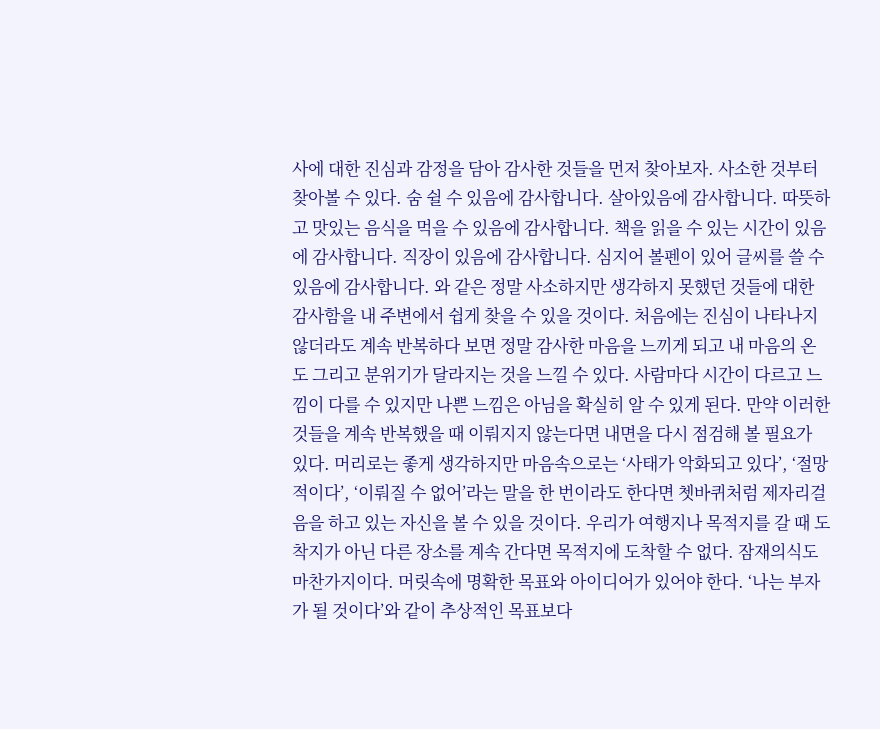사에 대한 진심과 감정을 담아 감사한 것들을 먼저 찾아보자. 사소한 것부터 찾아볼 수 있다. 숨 쉴 수 있음에 감사합니다. 살아있음에 감사합니다. 따뜻하고 맛있는 음식을 먹을 수 있음에 감사합니다. 책을 읽을 수 있는 시간이 있음에 감사합니다. 직장이 있음에 감사합니다. 심지어 볼펜이 있어 글씨를 쓸 수 있음에 감사합니다. 와 같은 정말 사소하지만 생각하지 못했던 것들에 대한 감사함을 내 주변에서 쉽게 찾을 수 있을 것이다. 처음에는 진심이 나타나지 않더라도 계속 반복하다 보면 정말 감사한 마음을 느끼게 되고 내 마음의 온도 그리고 분위기가 달라지는 것을 느낄 수 있다. 사람마다 시간이 다르고 느낌이 다를 수 있지만 나쁜 느낌은 아님을 확실히 알 수 있게 된다. 만약 이러한 것들을 계속 반복했을 때 이뤄지지 않는다면 내면을 다시 점검해 볼 필요가 있다. 머리로는 좋게 생각하지만 마음속으로는 ‘사태가 악화되고 있다’, ‘절망적이다’, ‘이뤄질 수 없어’라는 말을 한 번이라도 한다면 쳇바퀴처럼 제자리걸음을 하고 있는 자신을 볼 수 있을 것이다. 우리가 여행지나 목적지를 갈 때 도착지가 아닌 다른 장소를 계속 간다면 목적지에 도착할 수 없다. 잠재의식도 마찬가지이다. 머릿속에 명확한 목표와 아이디어가 있어야 한다. ‘나는 부자가 될 것이다’와 같이 추상적인 목표보다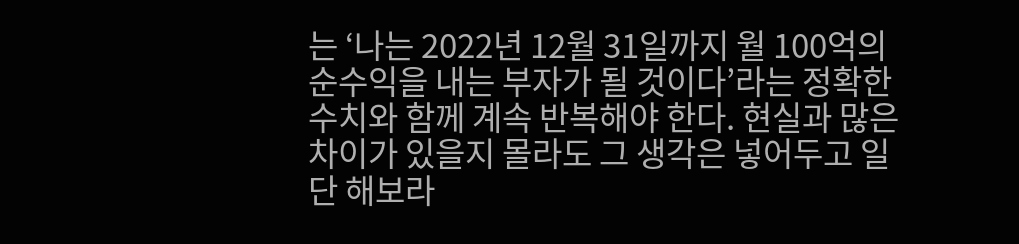는 ‘나는 2022년 12월 31일까지 월 100억의 순수익을 내는 부자가 될 것이다’라는 정확한 수치와 함께 계속 반복해야 한다. 현실과 많은 차이가 있을지 몰라도 그 생각은 넣어두고 일단 해보라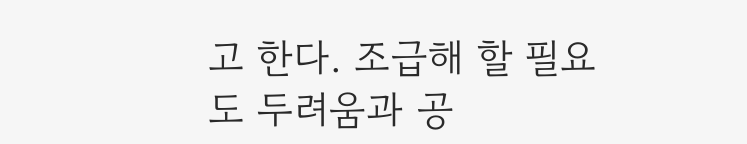고 한다. 조급해 할 필요도 두려움과 공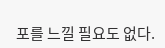포를 느낄 필요도 없다.